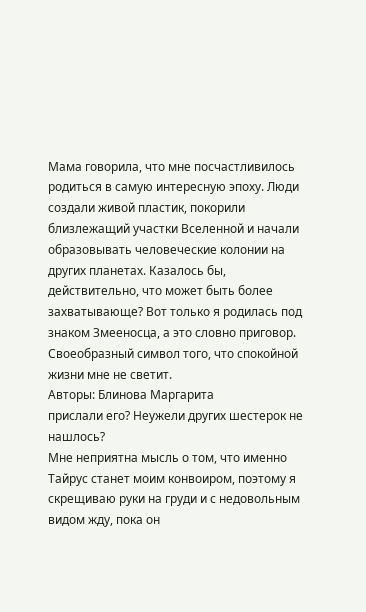Мама говорила, что мне посчастливилось родиться в самую интересную эпоху. Люди создали живой пластик, покорили близлежащий участки Вселенной и начали образовывать человеческие колонии на других планетах. Казалось бы, действительно, что может быть более захватывающе? Вот только я родилась под знаком Змееносца, а это словно приговор. Своеобразный символ того, что спокойной жизни мне не светит.
Авторы: Блинова Маргарита
прислали его? Неужели других шестерок не нашлось?
Мне неприятна мысль о том, что именно Тайрус станет моим конвоиром, поэтому я скрещиваю руки на груди и с недовольным видом жду, пока он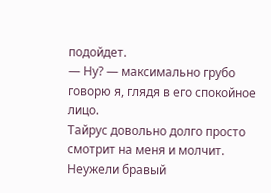подойдет.
— Ну? — максимально грубо говорю я, глядя в его спокойное лицо.
Тайрус довольно долго просто смотрит на меня и молчит. Неужели бравый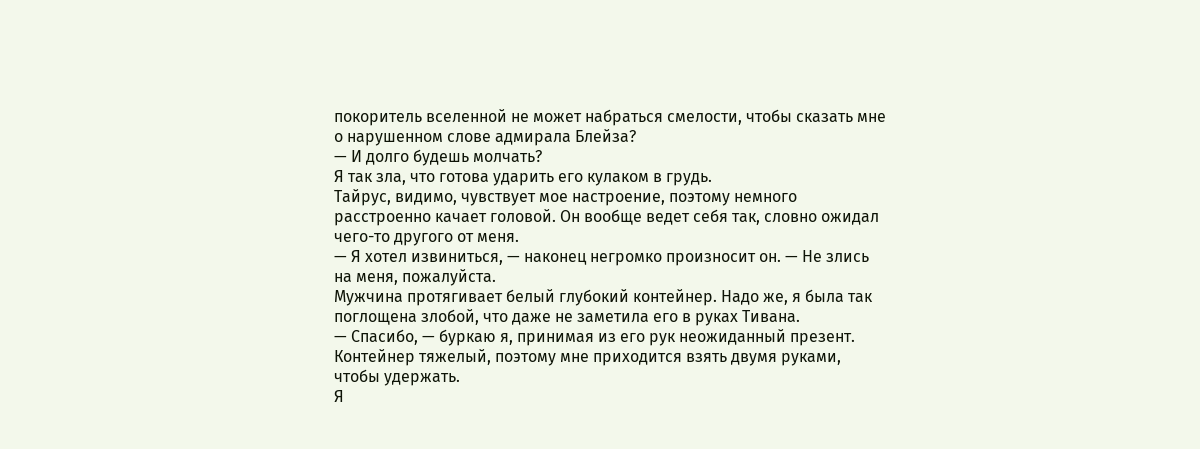покоритель вселенной не может набраться смелости, чтобы сказать мне о нарушенном слове адмирала Блейза?
— И долго будешь молчать?
Я так зла, что готова ударить его кулаком в грудь.
Тайрус, видимо, чувствует мое настроение, поэтому немного расстроенно качает головой. Он вообще ведет себя так, словно ожидал чего-то другого от меня.
— Я хотел извиниться, — наконец негромко произносит он. — Не злись на меня, пожалуйста.
Мужчина протягивает белый глубокий контейнер. Надо же, я была так поглощена злобой, что даже не заметила его в руках Тивана.
— Спасибо, — буркаю я, принимая из его рук неожиданный презент. Контейнер тяжелый, поэтому мне приходится взять двумя руками, чтобы удержать.
Я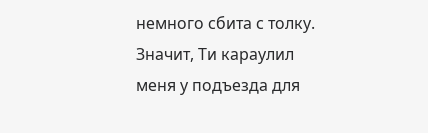немного сбита с толку. Значит, Ти караулил меня у подъезда для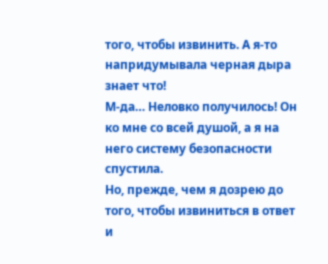того, чтобы извинить. А я-то напридумывала черная дыра знает что!
М-да… Неловко получилось! Он ко мне со всей душой, а я на него систему безопасности спустила.
Но, прежде, чем я дозрею до того, чтобы извиниться в ответ и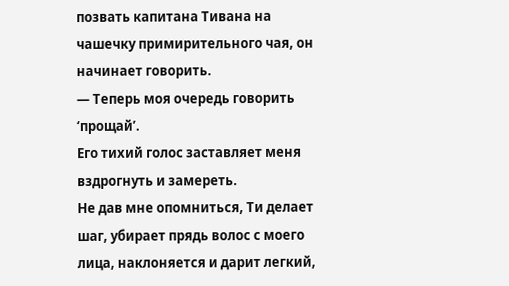позвать капитана Тивана на чашечку примирительного чая, он начинает говорить.
— Теперь моя очередь говорить ‘прощай’.
Его тихий голос заставляет меня вздрогнуть и замереть.
Не дав мне опомниться, Ти делает шаг, убирает прядь волос с моего лица, наклоняется и дарит легкий,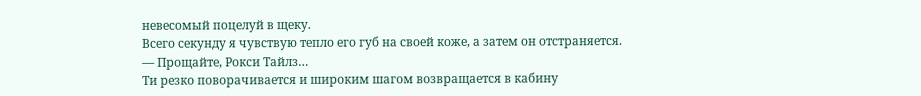невесомый поцелуй в щеку.
Всего секунду я чувствую тепло его губ на своей коже, а затем он отстраняется.
— Прощайте, Рокси Тайлз…
Ти резко поворачивается и широким шагом возвращается в кабину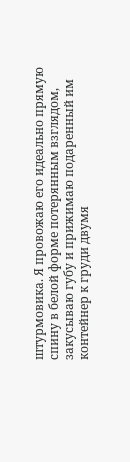штурмовика. Я провожаю его идеально прямую спину в белой форме потерянным взглядом, закусываю губу и прижимаю подаренный им контейнер к груди двумя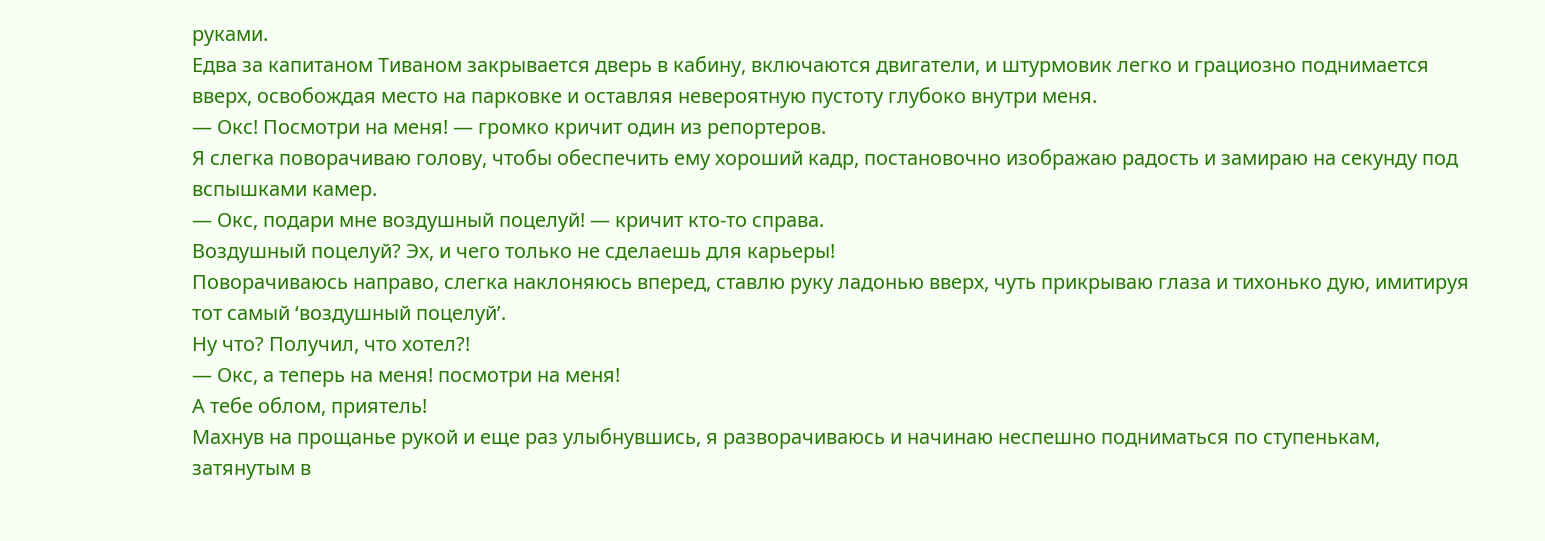руками.
Едва за капитаном Тиваном закрывается дверь в кабину, включаются двигатели, и штурмовик легко и грациозно поднимается вверх, освобождая место на парковке и оставляя невероятную пустоту глубоко внутри меня.
— Окс! Посмотри на меня! — громко кричит один из репортеров.
Я слегка поворачиваю голову, чтобы обеспечить ему хороший кадр, постановочно изображаю радость и замираю на секунду под вспышками камер.
— Окс, подари мне воздушный поцелуй! — кричит кто-то справа.
Воздушный поцелуй? Эх, и чего только не сделаешь для карьеры!
Поворачиваюсь направо, слегка наклоняюсь вперед, ставлю руку ладонью вверх, чуть прикрываю глаза и тихонько дую, имитируя тот самый ‘воздушный поцелуй’.
Ну что? Получил, что хотел?!
— Окс, а теперь на меня! посмотри на меня!
А тебе облом, приятель!
Махнув на прощанье рукой и еще раз улыбнувшись, я разворачиваюсь и начинаю неспешно подниматься по ступенькам, затянутым в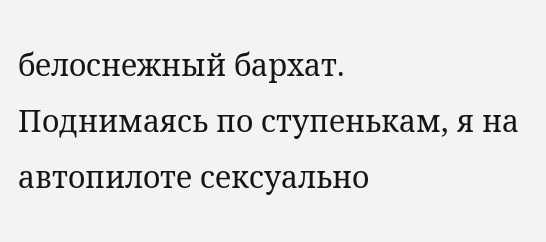белоснежный бархат.
Поднимаясь по ступенькам, я на автопилоте сексуально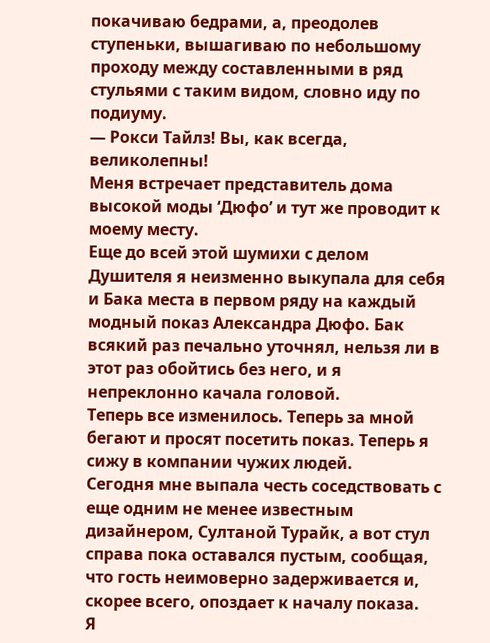покачиваю бедрами, а, преодолев ступеньки, вышагиваю по небольшому проходу между составленными в ряд стульями с таким видом, словно иду по подиуму.
— Рокси Тайлз! Вы, как всегда, великолепны!
Меня встречает представитель дома высокой моды ‘Дюфо’ и тут же проводит к моему месту.
Еще до всей этой шумихи с делом Душителя я неизменно выкупала для себя и Бака места в первом ряду на каждый модный показ Александра Дюфо. Бак всякий раз печально уточнял, нельзя ли в этот раз обойтись без него, и я непреклонно качала головой.
Теперь все изменилось. Теперь за мной бегают и просят посетить показ. Теперь я сижу в компании чужих людей.
Сегодня мне выпала честь соседствовать с еще одним не менее известным дизайнером, Султаной Турайк, а вот стул справа пока оставался пустым, сообщая, что гость неимоверно задерживается и, скорее всего, опоздает к началу показа.
Я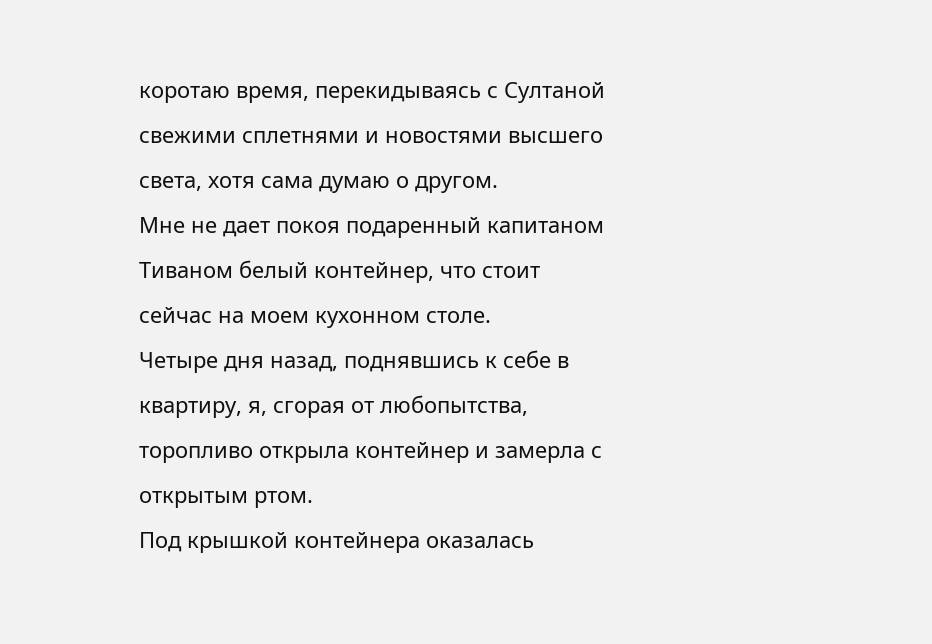коротаю время, перекидываясь с Султаной свежими сплетнями и новостями высшего света, хотя сама думаю о другом.
Мне не дает покоя подаренный капитаном Тиваном белый контейнер, что стоит сейчас на моем кухонном столе.
Четыре дня назад, поднявшись к себе в квартиру, я, сгорая от любопытства, торопливо открыла контейнер и замерла с открытым ртом.
Под крышкой контейнера оказалась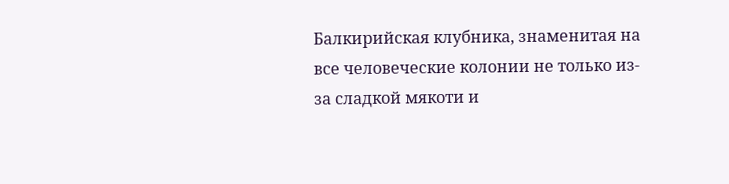Балкирийская клубника, знаменитая на все человеческие колонии не только из-за сладкой мякоти и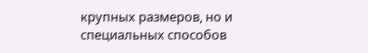крупных размеров, но и специальных способов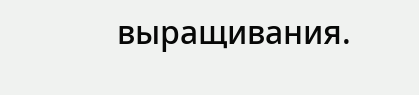выращивания.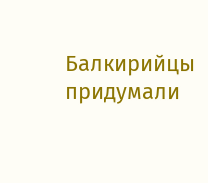Балкирийцы придумали